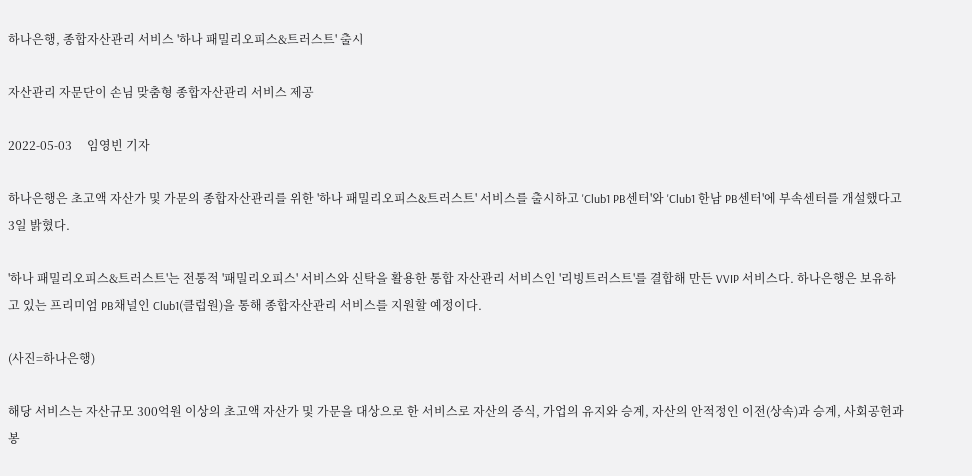하나은행, 종합자산관리 서비스 '하나 패밀리오피스&트러스트' 출시

자산관리 자문단이 손님 맞춤형 종합자산관리 서비스 제공

2022-05-03     임영빈 기자

하나은행은 초고액 자산가 및 가문의 종합자산관리를 위한 '하나 패밀리오피스&트러스트' 서비스를 출시하고 'Club1 PB센터'와 'Club1 한남 PB센터'에 부속센터를 개설했다고 3일 밝혔다.

'하나 패밀리오피스&트러스트'는 전통적 '패밀리오피스' 서비스와 신탁을 활용한 통합 자산관리 서비스인 '리빙트러스트'를 결합해 만든 VVIP 서비스다. 하나은행은 보유하고 있는 프리미엄 PB채널인 Club1(클럽원)을 통해 종합자산관리 서비스를 지원할 예정이다.

(사진=하나은행)

해당 서비스는 자산규모 300억원 이상의 초고액 자산가 및 가문을 대상으로 한 서비스로 자산의 증식, 가업의 유지와 승계, 자산의 안적정인 이전(상속)과 승계, 사회공헌과 봉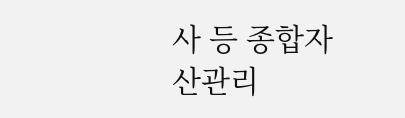사 등 종합자산관리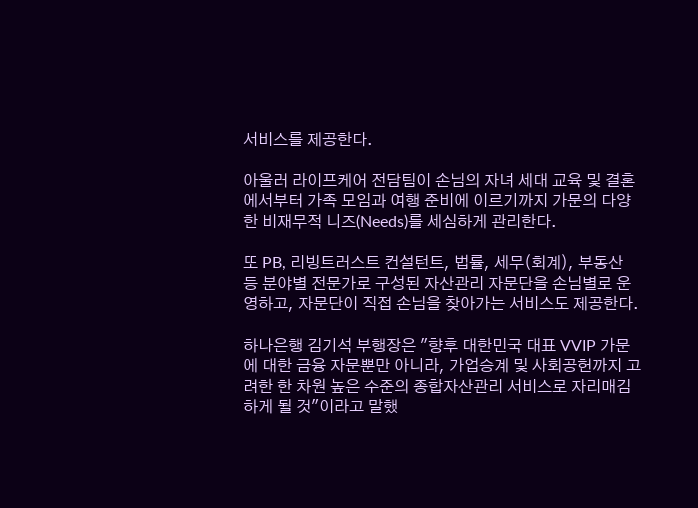서비스를 제공한다.

아울러 라이프케어 전담팀이 손님의 자녀 세대 교육 및 결혼에서부터 가족 모임과 여행 준비에 이르기까지 가문의 다양한 비재무적 니즈(Needs)를 세심하게 관리한다.

또 PB, 리빙트러스트 컨설턴트, 법률, 세무(회계), 부동산 등 분야별 전문가로 구성된 자산관리 자문단을 손님별로 운영하고, 자문단이 직접 손님을 찾아가는 서비스도 제공한다.

하나은행 김기석 부행장은 "향후 대한민국 대표 VVIP 가문에 대한 금융 자문뿐만 아니라, 가업승계 및 사회공헌까지 고려한 한 차원 높은 수준의 종합자산관리 서비스로 자리매김하게 될 것"이라고 말했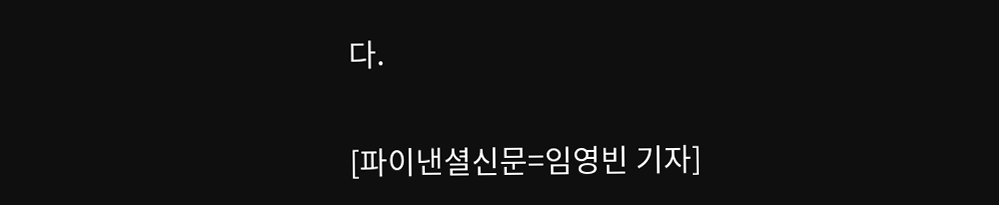다.

[파이낸셜신문=임영빈 기자]